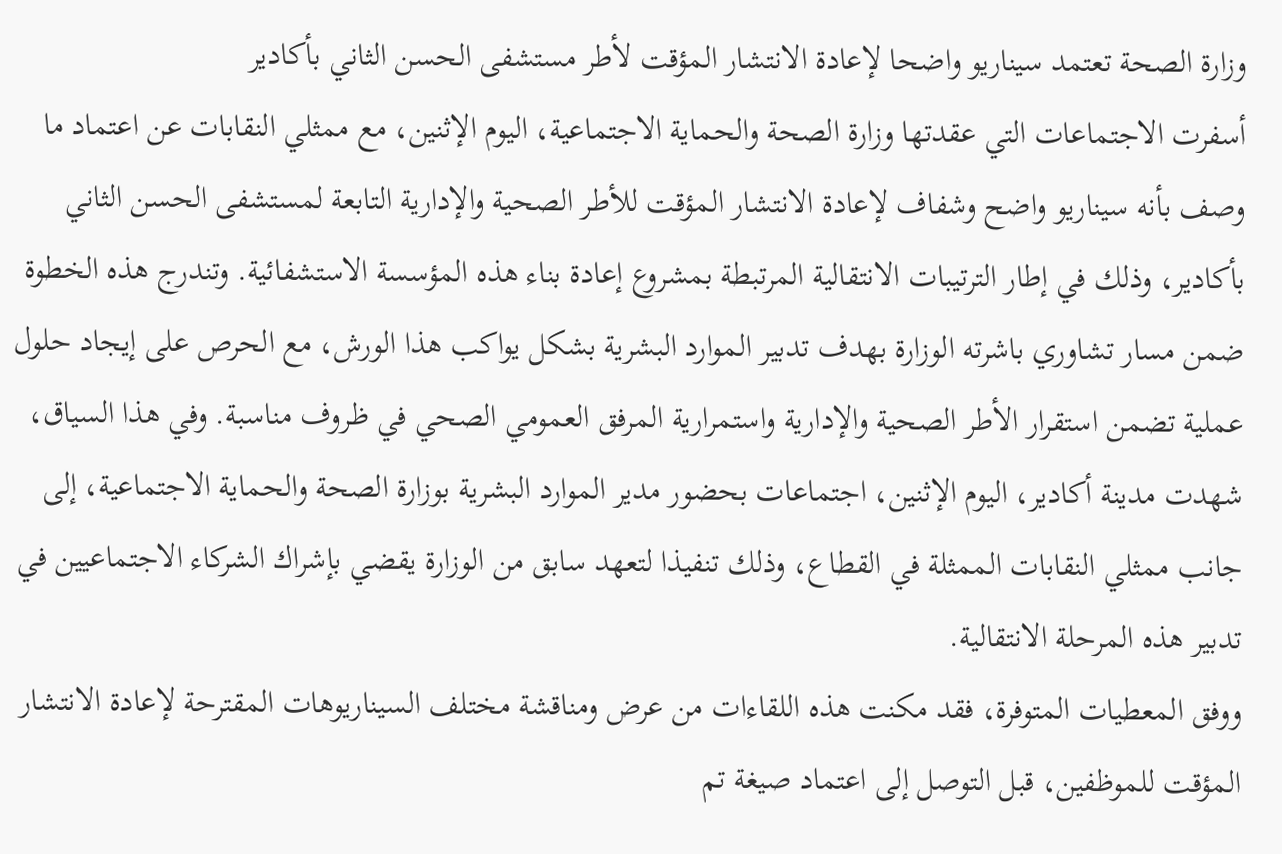وزارة الصحة تعتمد سيناريو واضحا لإعادة الانتشار المؤقت لأطر مستشفى الحسن الثاني بأكادير
أسفرت الاجتماعات التي عقدتها وزارة الصحة والحماية الاجتماعية، اليوم الإثنين، مع ممثلي النقابات عن اعتماد ما وصف بأنه سيناريو واضح وشفاف لإعادة الانتشار المؤقت للأطر الصحية والإدارية التابعة لمستشفى الحسن الثاني بأكادير، وذلك في إطار الترتيبات الانتقالية المرتبطة بمشروع إعادة بناء هذه المؤسسة الاستشفائية. وتندرج هذه الخطوة ضمن مسار تشاوري باشرته الوزارة بهدف تدبير الموارد البشرية بشكل يواكب هذا الورش، مع الحرص على إيجاد حلول عملية تضمن استقرار الأطر الصحية والإدارية واستمرارية المرفق العمومي الصحي في ظروف مناسبة. وفي هذا السياق، شهدت مدينة أكادير، اليوم الإثنين، اجتماعات بحضور مدير الموارد البشرية بوزارة الصحة والحماية الاجتماعية، إلى جانب ممثلي النقابات الممثلة في القطاع، وذلك تنفيذا لتعهد سابق من الوزارة يقضي بإشراك الشركاء الاجتماعيين في تدبير هذه المرحلة الانتقالية.
ووفق المعطيات المتوفرة، فقد مكنت هذه اللقاءات من عرض ومناقشة مختلف السيناريوهات المقترحة لإعادة الانتشار المؤقت للموظفين، قبل التوصل إلى اعتماد صيغة تم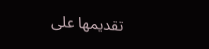تقديمها على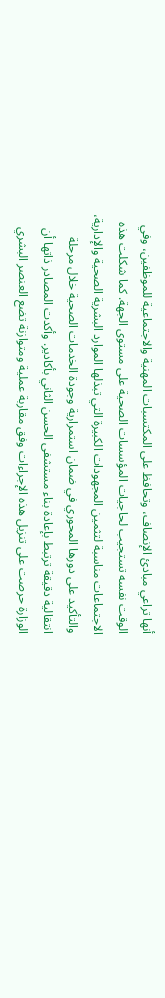أنها تراعي مبادئ الإنصاف، وتحافظ على المكتسبات المهنية والاجتماعية للموظفين، وفي الوقت نفسه تستجيب لحاجيات المؤسسات الصحية على مستوى الجهة. كما شكلت هذه الاجتماعات مناسبة لتثمين المجهودات الكبيرة التي تبذلها الموارد البشرية الصحية والإدارية، والتأكيد على دورها المحوري في ضمان استمرارية وجودة الخدمات الصحية خلال مرحلة انتقالية دقيقة ترتبط بإعادة بناء مستشفى الحسن الثاني بأكادير. وأكدت المصادر ذاتها أن الوزارة حرصت على تنزيل هذه الإجراءات وفق مقاربة عملية ومتوازنة تضع العنصر البشري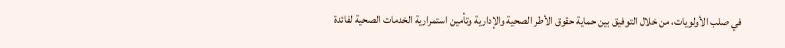في صلب الأولويات، من خلال التوفيق بين حماية حقوق الأطر الصحية والإدارية وتأمين استمرارية الخدمات الصحية لفائدة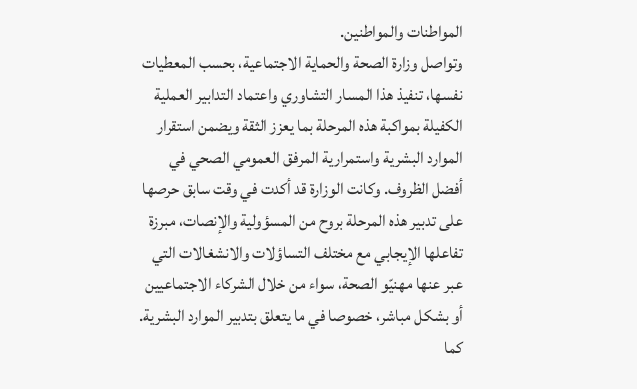المواطنات والمواطنين.
وتواصل وزارة الصحة والحماية الاجتماعية، بحسب المعطيات نفسها، تنفيذ هذا المسار التشاوري واعتماد التدابير العملية الكفيلة بمواكبة هذه المرحلة بما يعزز الثقة ويضمن استقرار الموارد البشرية واستمرارية المرفق العمومي الصحي في أفضل الظروف. وكانت الوزارة قد أكدت في وقت سابق حرصها على تدبير هذه المرحلة بروح من المسؤولية والإنصات، مبرزة تفاعلها الإيجابي مع مختلف التساؤلات والانشغالات التي عبر عنها مهنيّو الصحة، سواء من خلال الشركاء الاجتماعيين أو بشكل مباشر، خصوصا في ما يتعلق بتدبير الموارد البشرية. كما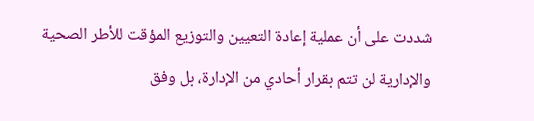شددت على أن عملية إعادة التعيين والتوزيع المؤقت للأطر الصحية والإدارية لن تتم بقرار أحادي من الإدارة، بل وفق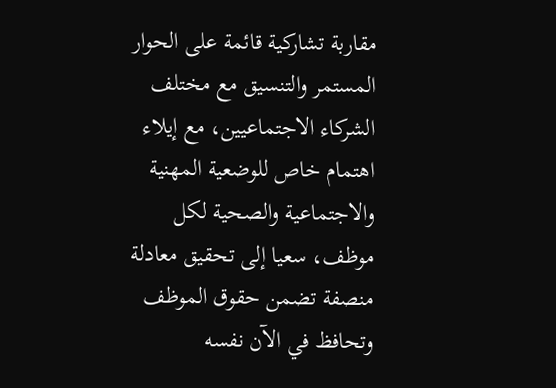مقاربة تشاركية قائمة على الحوار المستمر والتنسيق مع مختلف الشركاء الاجتماعيين، مع إيلاء اهتمام خاص للوضعية المهنية والاجتماعية والصحية لكل موظف، سعيا إلى تحقيق معادلة منصفة تضمن حقوق الموظف وتحافظ في الآن نفسه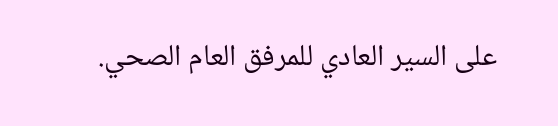على السير العادي للمرفق العام الصحي.